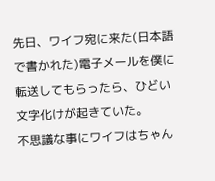先日、ワイフ宛に来た(日本語で書かれた)電子メールを僕に転送してもらったら、ひどい文字化けが起きていた。
不思議な事にワイフはちゃん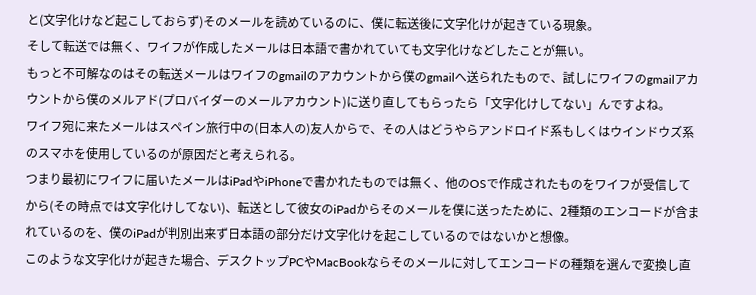と(文字化けなど起こしておらず)そのメールを読めているのに、僕に転送後に文字化けが起きている現象。
そして転送では無く、ワイフが作成したメールは日本語で書かれていても文字化けなどしたことが無い。
もっと不可解なのはその転送メールはワイフのgmailのアカウントから僕のgmailへ送られたもので、試しにワイフのgmailアカウントから僕のメルアド(プロバイダーのメールアカウント)に送り直してもらったら「文字化けしてない」んですよね。
ワイフ宛に来たメールはスペイン旅行中の(日本人の)友人からで、その人はどうやらアンドロイド系もしくはウインドウズ系のスマホを使用しているのが原因だと考えられる。
つまり最初にワイフに届いたメールはiPadやiPhoneで書かれたものでは無く、他のOSで作成されたものをワイフが受信してから(その時点では文字化けしてない)、転送として彼女のiPadからそのメールを僕に送ったために、2種類のエンコードが含まれているのを、僕のiPadが判別出来ず日本語の部分だけ文字化けを起こしているのではないかと想像。
このような文字化けが起きた場合、デスクトップPCやMacBookならそのメールに対してエンコードの種類を選んで変換し直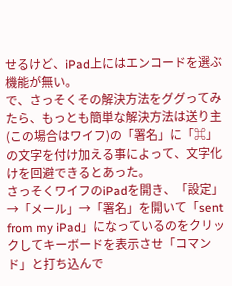せるけど、iPad上にはエンコードを選ぶ機能が無い。
で、さっそくその解決方法をググってみたら、もっとも簡単な解決方法は送り主(この場合はワイフ)の「署名」に「⌘」の文字を付け加える事によって、文字化けを回避できるとあった。
さっそくワイフのiPadを開き、「設定」→「メール」→「署名」を開いて「sent from my iPad」になっているのをクリックしてキーボードを表示させ「コマンド」と打ち込んで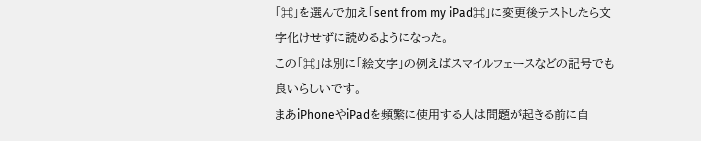「⌘」を選んで加え「sent from my iPad⌘」に変更後テストしたら文字化けせずに読めるようになった。
この「⌘」は別に「絵文字」の例えばスマイルフェースなどの記号でも良いらしいです。
まあiPhoneやiPadを頻繁に使用する人は問題が起きる前に自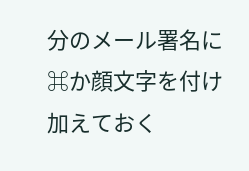分のメール署名に⌘か顔文字を付け加えておく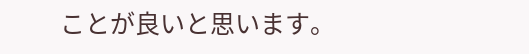ことが良いと思います。